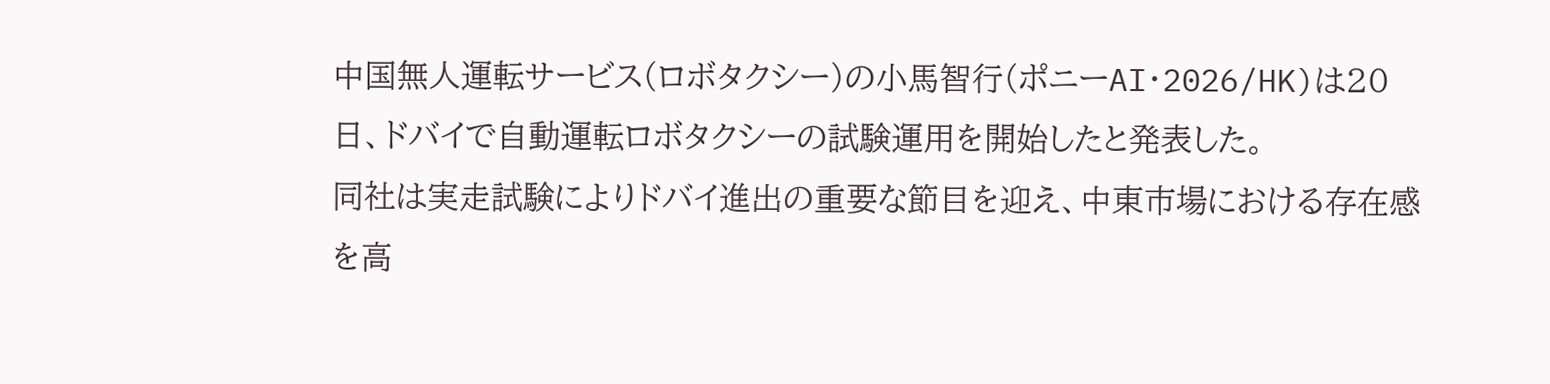中国無人運転サービス(ロボタクシー)の小馬智行(ポニーAI・2026/HK)は20日、ドバイで自動運転ロボタクシーの試験運用を開始したと発表した。
同社は実走試験によりドバイ進出の重要な節目を迎え、中東市場における存在感を高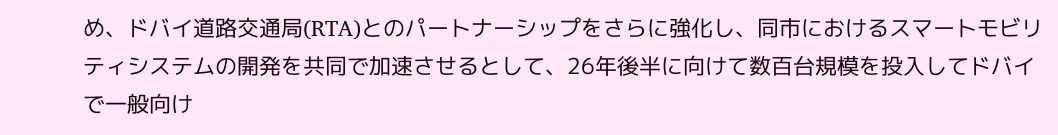め、ドバイ道路交通局(RTA)とのパートナーシップをさらに強化し、同市におけるスマートモビリティシステムの開発を共同で加速させるとして、26年後半に向けて数百台規模を投入してドバイで一般向け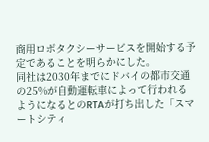商用ロボタクシーサービスを開始する予定であることを明らかにした。
同社は2030年までにドバイの都市交通の25%が自動運転車によって行われるようになるとのRTAが打ち出した「スマートシティ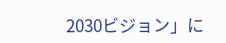2030ビジョン」に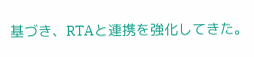基づき、RTAと連携を強化してきた。